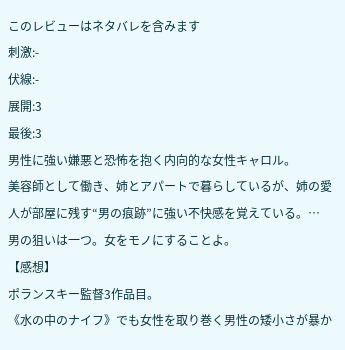このレビューはネタバレを含みます
刺激:-
伏線:-
展開:3
最後:3
男性に強い嫌悪と恐怖を抱く内向的な女性キャロル。
美容師として働き、姉とアパートで暮らしているが、姉の愛人が部屋に残す“男の痕跡”に強い不快感を覚えている。…
男の狙いは一つ。女をモノにすることよ。
【感想】
ポランスキー監督3作品目。
《水の中のナイフ》でも女性を取り巻く男性の矮小さが暴か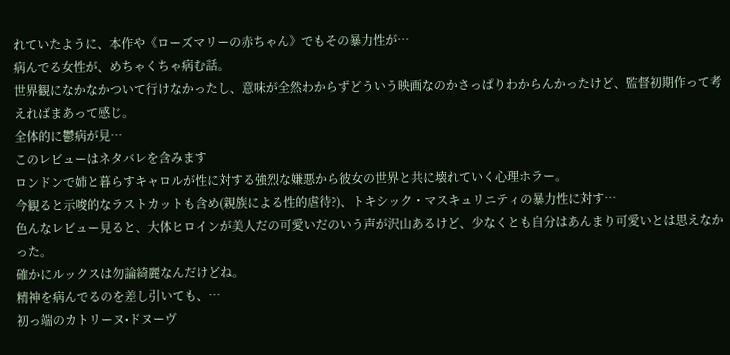れていたように、本作や《ローズマリーの赤ちゃん》でもその暴力性が…
病んでる女性が、めちゃくちゃ病む話。
世界観になかなかついて行けなかったし、意味が全然わからずどういう映画なのかさっぱりわからんかったけど、監督初期作って考えればまあって感じ。
全体的に鬱病が見…
このレビューはネタバレを含みます
ロンドンで姉と暮らすキャロルが性に対する強烈な嫌悪から彼女の世界と共に壊れていく心理ホラー。
今観ると示唆的なラストカットも含め(親族による性的虐待?)、トキシック・マスキュリニティの暴力性に対す…
色んなレビュー見ると、大体ヒロインが美人だの可愛いだのいう声が沢山あるけど、少なくとも自分はあんまり可愛いとは思えなかった。
確かにルックスは勿論綺麗なんだけどね。
精神を病んでるのを差し引いても、…
初っ端のカトリーヌ•ドヌーヴ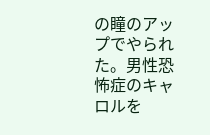の瞳のアップでやられた。男性恐怖症のキャロルを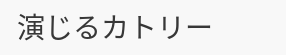演じるカトリー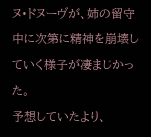ヌ•ドヌーヴが、姉の留守中に次第に精神を崩壊していく様子が凄まじかった。
予想していたより、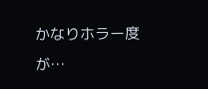かなりホラー度が…